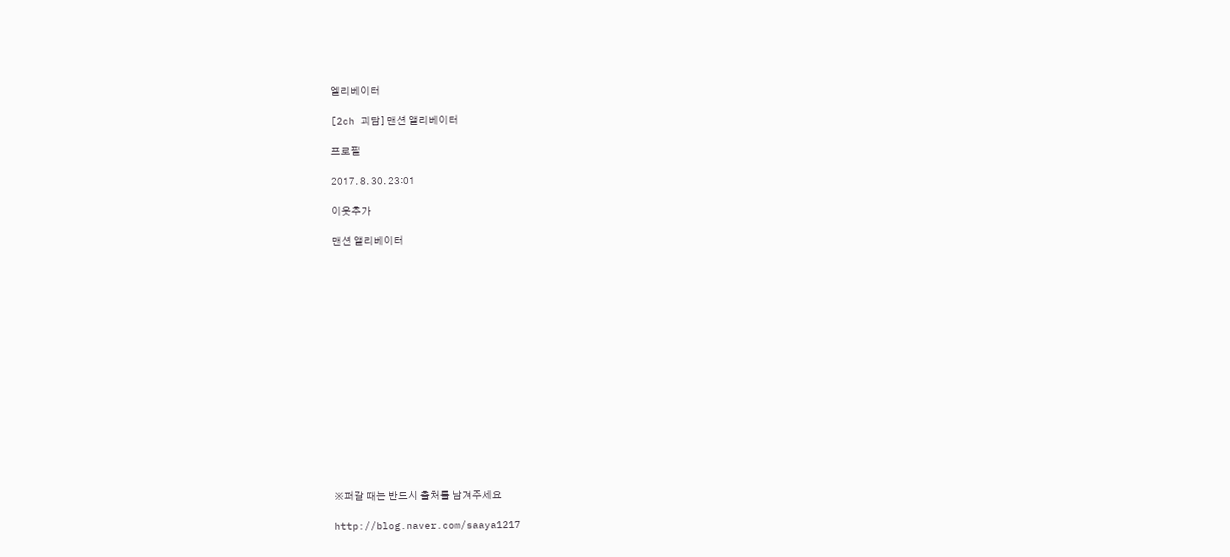엘리베이터

[2ch 괴담] 맨션 앨리베이터

프로필

2017. 8. 30. 23:01

이웃추가

맨션 앨리베이터
















※퍼갈 때는 반드시 출처를 남겨주세요

http://blog.naver.com/saaya1217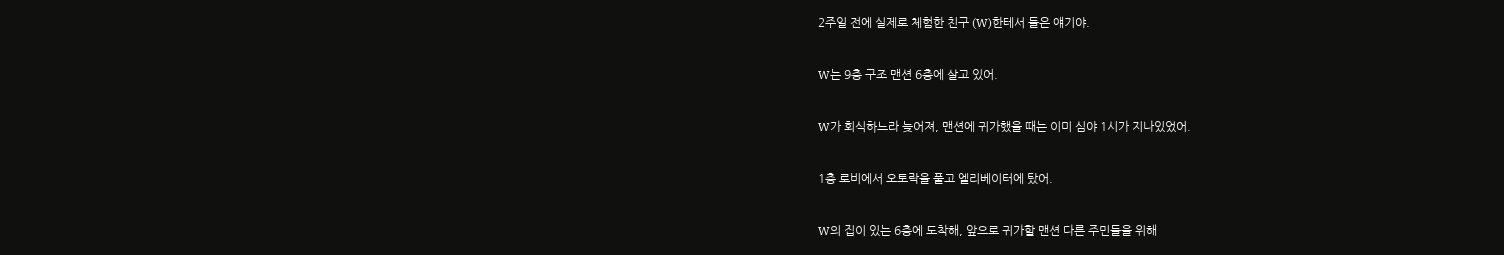2주일 전에 실제로 체험한 친구 (W)한테서 들은 얘기야.


W는 9층 구조 맨션 6층에 살고 있어.


W가 회식하느라 늦어져, 맨션에 귀가했을 때는 이미 심야 1시가 지나있었어.


1층 로비에서 오토락을 풀고 엘리베이터에 탔어.


W의 집이 있는 6층에 도착해, 앞으로 귀가할 맨션 다른 주민들을 위해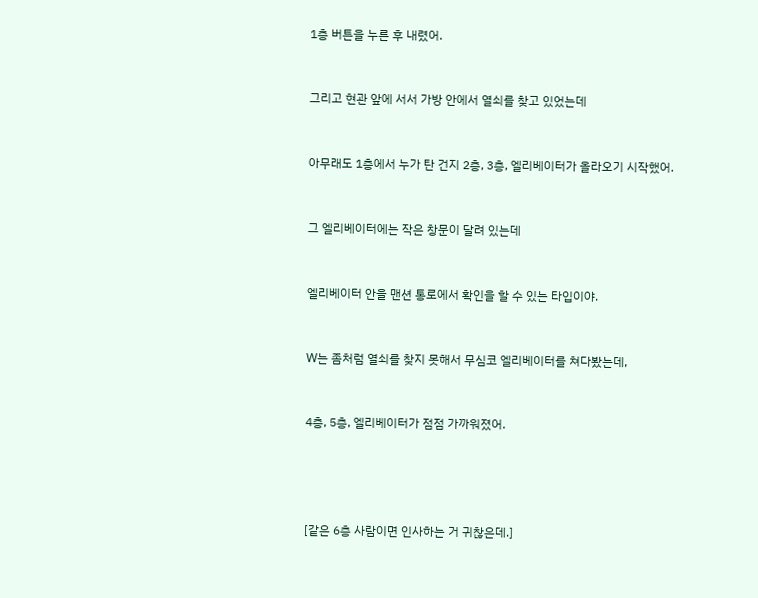1층 버튼을 누른 후 내렸어.


그리고 현관 앞에 서서 가방 안에서 열쇠를 찾고 있었는데


아무래도 1층에서 누가 탄 건지 2층, 3층, 엘리베이터가 올라오기 시작했어.


그 엘리베이터에는 작은 창문이 달려 있는데


엘리베이터 안을 맨션 통로에서 확인을 할 수 있는 타입이야.


W는 좀처럼 열쇠를 찾지 못해서 무심코 엘리베이터를 쳐다봤는데,


4층, 5층, 엘리베이터가 점점 가까워졌어.




[같은 6층 사람이면 인사하는 거 귀찮은데.]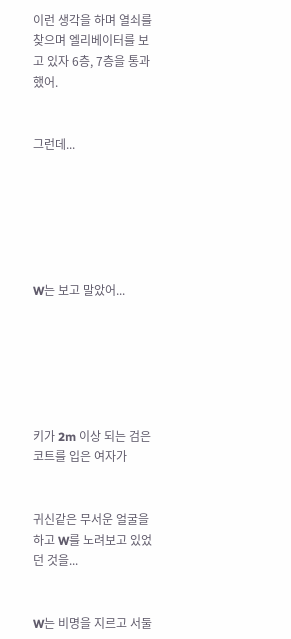이런 생각을 하며 열쇠를 찾으며 엘리베이터를 보고 있자 6층, 7층을 통과했어.


그런데...






W는 보고 말았어...






키가 2m 이상 되는 검은 코트를 입은 여자가


귀신같은 무서운 얼굴을 하고 W를 노려보고 있었던 것을...


W는 비명을 지르고 서둘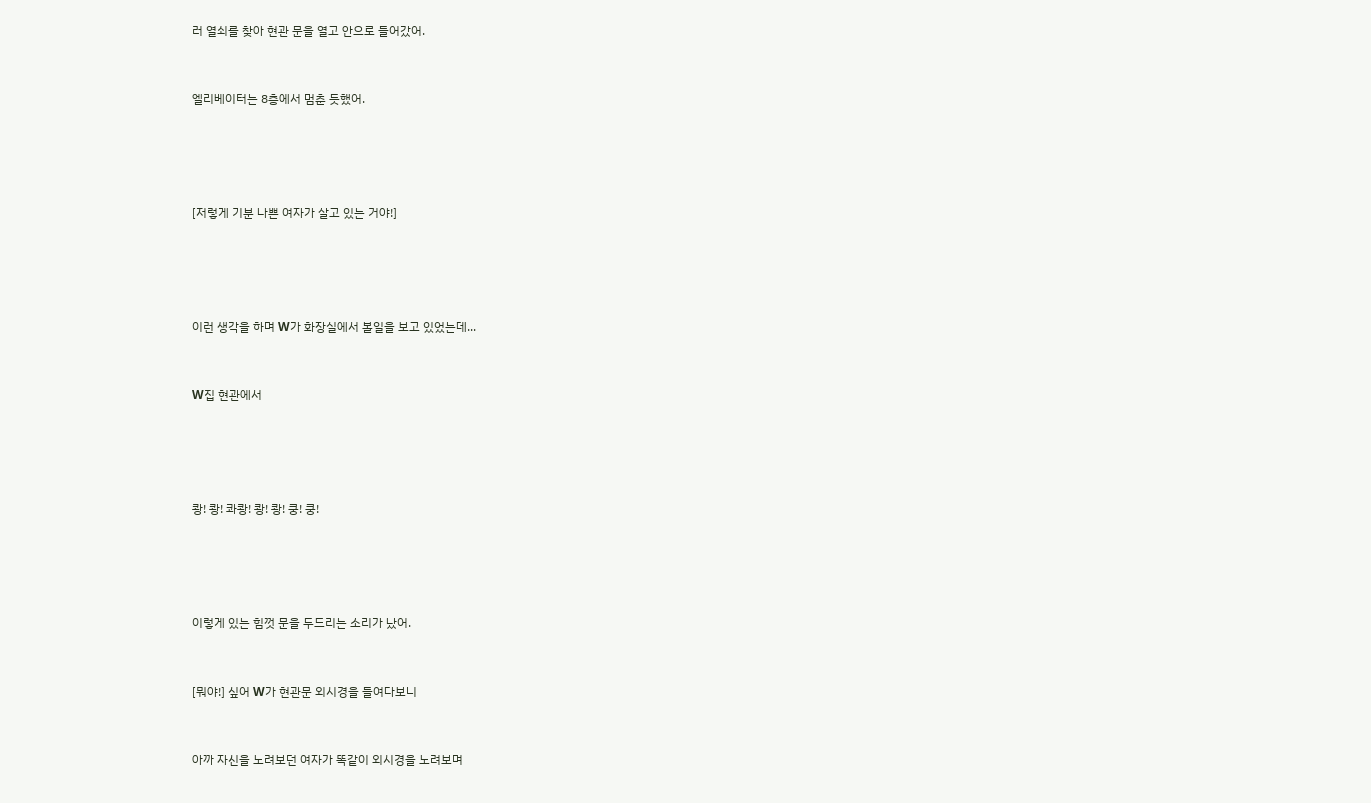러 열쇠를 찾아 현관 문을 열고 안으로 들어갔어.


엘리베이터는 8층에서 멈춘 듯했어.




[저렇게 기분 나쁜 여자가 살고 있는 거야!]




이런 생각을 하며 W가 화장실에서 볼일을 보고 있었는데...


W집 현관에서




쾅! 쾅! 콰쾅! 쾅! 쾅! 쿵! 쿵!




이렇게 있는 힘껏 문을 두드리는 소리가 났어.


[뭐야!] 싶어 W가 현관문 외시경을 들여다보니


아까 자신을 노려보던 여자가 똑같이 외시경을 노려보며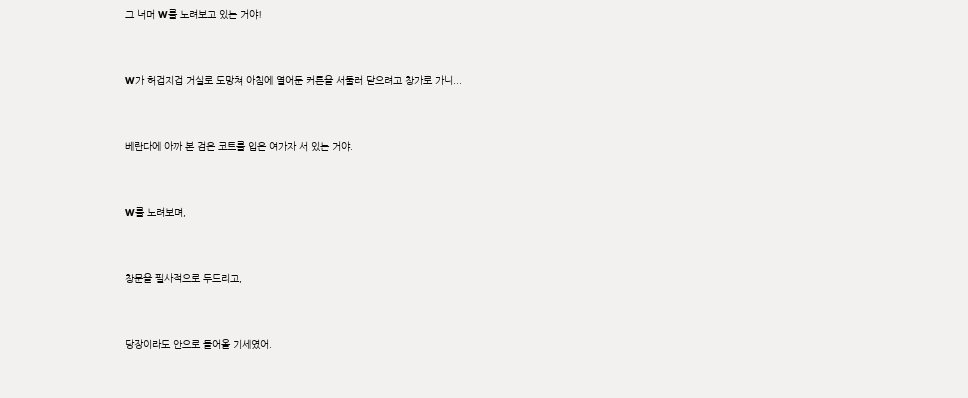그 너머 W를 노려보고 있는 거야!


W가 허겁지겁 거실로 도망쳐 아침에 열어둔 커튼을 서둘러 닫으려고 창가로 가니...


베란다에 아까 본 검은 코트를 입은 여가자 서 있는 거야.


W를 노려보며,


창문을 필사적으로 두드리고,


당장이라도 안으로 들어올 기세였어.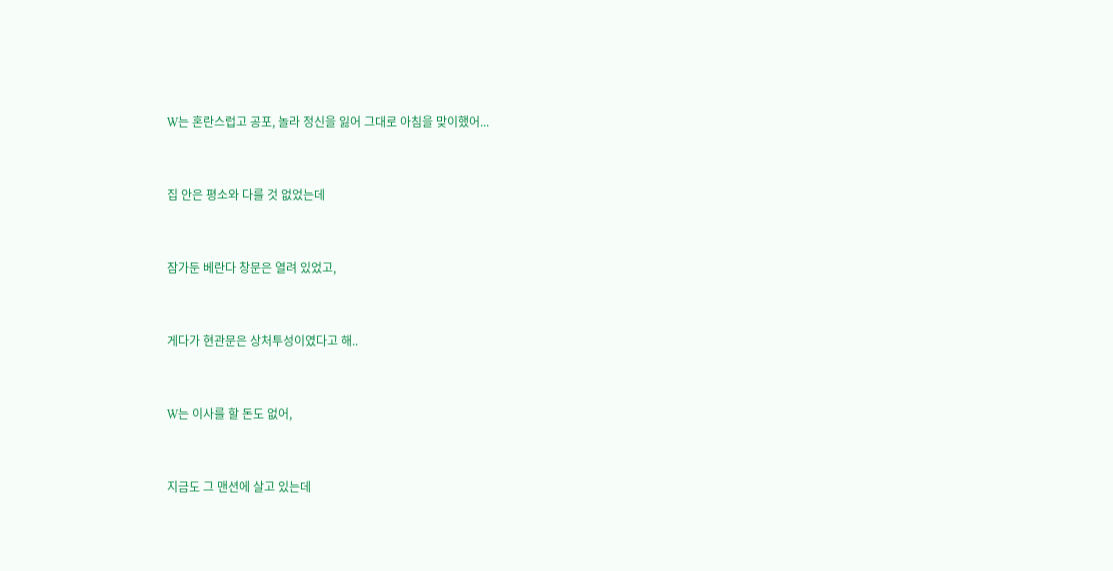W는 혼란스럽고 공포, 놀라 정신을 잃어 그대로 아침을 맞이했어...


집 안은 평소와 다를 것 없었는데


잠가둔 베란다 창문은 열려 있었고,


게다가 현관문은 상처투성이였다고 해..


W는 이사를 할 돈도 없어,


지금도 그 맨션에 살고 있는데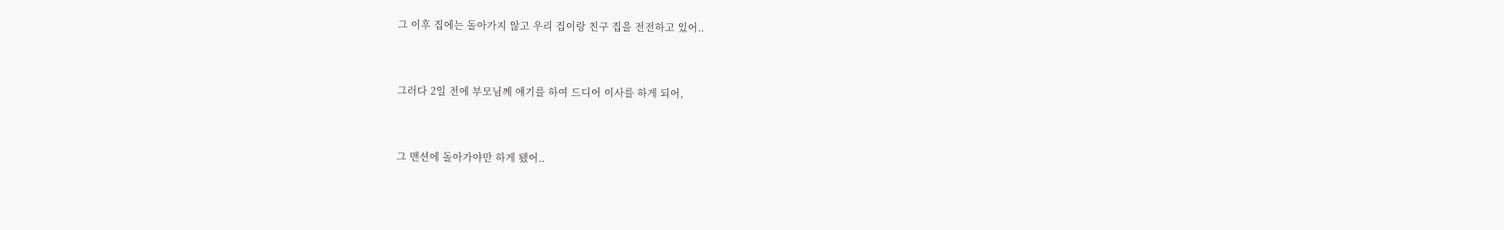그 이후 집에는 돌아가지 않고 우리 집이랑 친구 집을 전전하고 있어..


그러다 2일 전에 부모님께 얘기를 하여 드디어 이사를 하게 되어,


그 맨션에 돌아가야만 하게 됐어..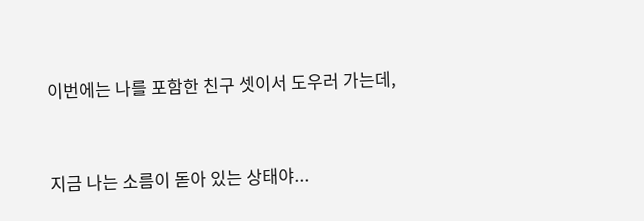이번에는 나를 포함한 친구 셋이서 도우러 가는데,


지금 나는 소름이 돋아 있는 상태야...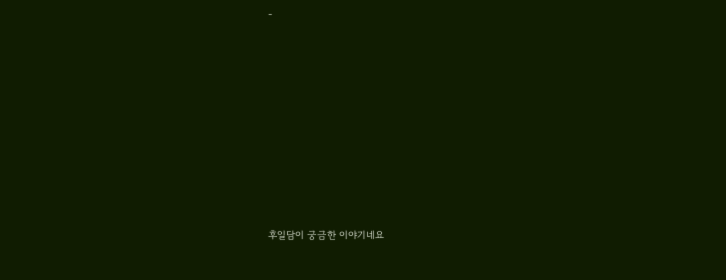-












후일담이 궁금한 이야기네요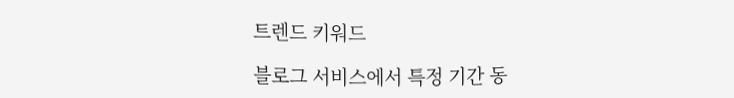트렌드 키워드

블로그 서비스에서 특정 기간 동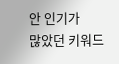안 인기가
많았던 키워드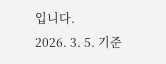입니다.
2026. 3. 5. 기준